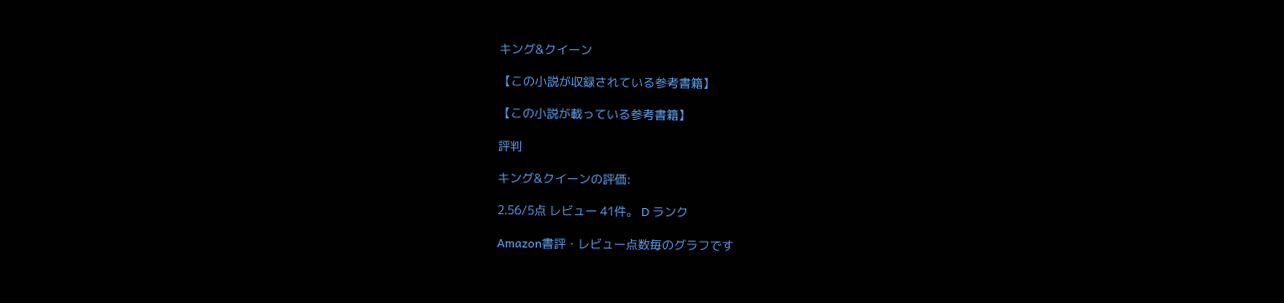キング&クイーン

【この小説が収録されている参考書籍】

【この小説が載っている参考書籍】

評判

キング&クイーンの評価:

2.56/5点 レビュー 41件。 D ランク

Amazon書評・レビュー点数毎のグラフです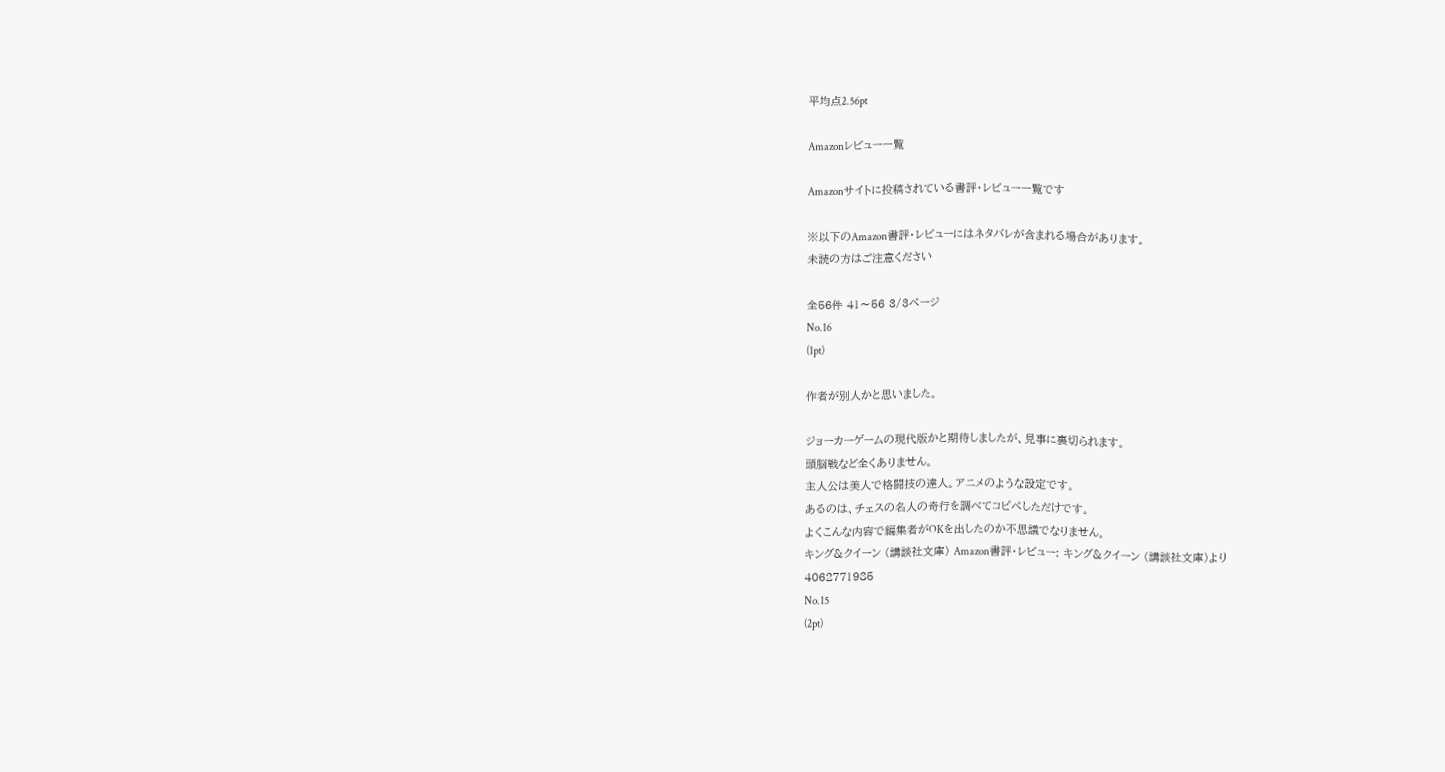平均点2.56pt

Amazonレビュー一覧

Amazonサイトに投稿されている書評・レビュー一覧です

※以下のAmazon書評・レビューにはネタバレが含まれる場合があります。
未読の方はご注意ください

全56件 41〜56 3/3ページ
No.16
(1pt)

作者が別人かと思いました。

ジョーカーゲームの現代版かと期待しましたが、見事に裏切られます。
頭脳戦など全くありません。
主人公は美人で格闘技の達人。アニメのような設定です。
あるのは、チェスの名人の奇行を調べてコピペしただけです。
よくこんな内容で編集者がOKを出したのか不思議でなりません。
キング&クイーン (講談社文庫) Amazon書評・レビュー: キング&クイーン (講談社文庫)より
4062771985
No.15
(2pt)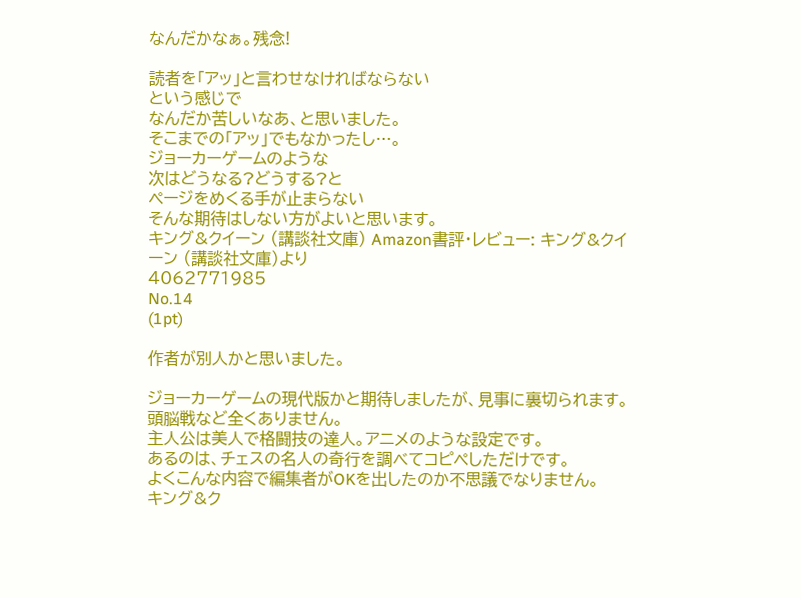なんだかなぁ。残念!

読者を「アッ」と言わせなければならない
という感じで
なんだか苦しいなあ、と思いました。
そこまでの「アッ」でもなかったし…。
ジョーカーゲームのような
次はどうなる?どうする?と
ページをめくる手が止まらない
そんな期待はしない方がよいと思います。
キング&クイーン (講談社文庫) Amazon書評・レビュー: キング&クイーン (講談社文庫)より
4062771985
No.14
(1pt)

作者が別人かと思いました。

ジョーカーゲームの現代版かと期待しましたが、見事に裏切られます。
頭脳戦など全くありません。
主人公は美人で格闘技の達人。アニメのような設定です。
あるのは、チェスの名人の奇行を調べてコピペしただけです。
よくこんな内容で編集者がOKを出したのか不思議でなりません。
キング&ク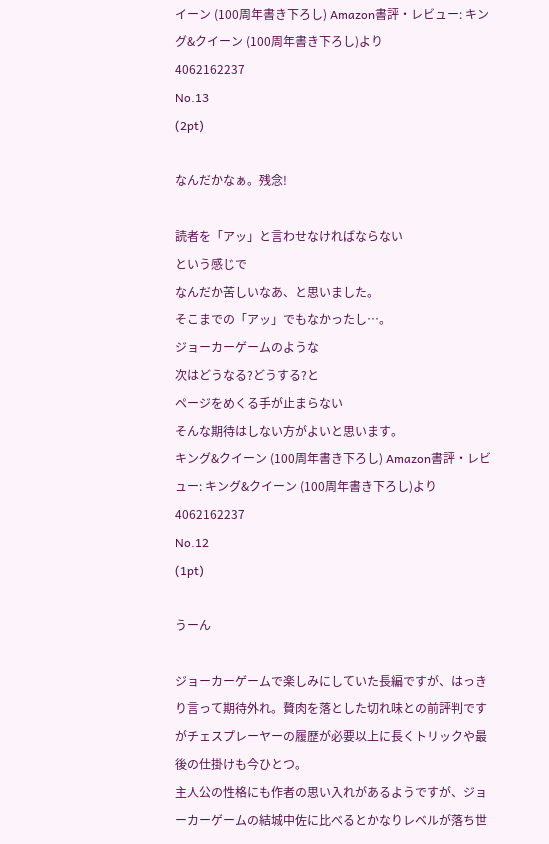イーン (100周年書き下ろし) Amazon書評・レビュー: キング&クイーン (100周年書き下ろし)より
4062162237
No.13
(2pt)

なんだかなぁ。残念!

読者を「アッ」と言わせなければならない
という感じで
なんだか苦しいなあ、と思いました。
そこまでの「アッ」でもなかったし…。
ジョーカーゲームのような
次はどうなる?どうする?と
ページをめくる手が止まらない
そんな期待はしない方がよいと思います。
キング&クイーン (100周年書き下ろし) Amazon書評・レビュー: キング&クイーン (100周年書き下ろし)より
4062162237
No.12
(1pt)

うーん

ジョーカーゲームで楽しみにしていた長編ですが、はっきり言って期待外れ。贅肉を落とした切れ味との前評判ですがチェスプレーヤーの履歴が必要以上に長くトリックや最後の仕掛けも今ひとつ。
主人公の性格にも作者の思い入れがあるようですが、ジョーカーゲームの結城中佐に比べるとかなりレベルが落ち世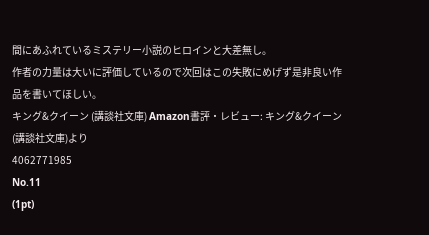間にあふれているミステリー小説のヒロインと大差無し。
作者の力量は大いに評価しているので次回はこの失敗にめげず是非良い作品を書いてほしい。
キング&クイーン (講談社文庫) Amazon書評・レビュー: キング&クイーン (講談社文庫)より
4062771985
No.11
(1pt)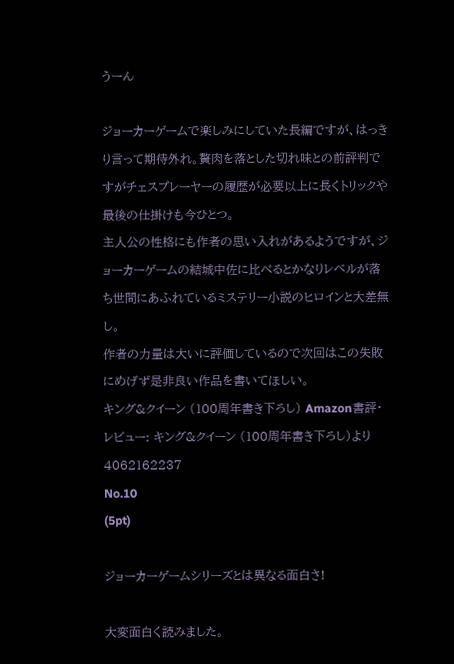うーん

ジョーカーゲームで楽しみにしていた長編ですが、はっきり言って期待外れ。贅肉を落とした切れ味との前評判ですがチェスプレーヤーの履歴が必要以上に長くトリックや最後の仕掛けも今ひとつ。
主人公の性格にも作者の思い入れがあるようですが、ジョーカーゲームの結城中佐に比べるとかなりレベルが落ち世間にあふれているミステリー小説のヒロインと大差無し。
作者の力量は大いに評価しているので次回はこの失敗にめげず是非良い作品を書いてほしい。
キング&クイーン (100周年書き下ろし) Amazon書評・レビュー: キング&クイーン (100周年書き下ろし)より
4062162237
No.10
(5pt)

ジョーカーゲームシリーズとは異なる面白さ!

大変面白く読みました。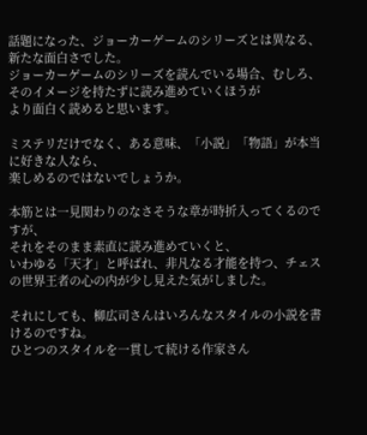話題になった、ジョーカーゲームのシリーズとは異なる、新たな面白さでした。
ジョーカーゲームのシリーズを読んでいる場合、むしろ、そのイメージを持たずに読み進めていくほうが
より面白く読めると思います。

ミステリだけでなく、ある意味、「小説」「物語」が本当に好きな人なら、
楽しめるのではないでしょうか。

本筋とは一見関わりのなさそうな章が時折入ってくるのですが、
それをそのまま素直に読み進めていくと、
いわゆる「天才」と呼ばれ、非凡なる才能を持つ、チェスの世界王者の心の内が少し見えた気がしました。

それにしても、柳広司さんはいろんなスタイルの小説を書けるのですね。
ひとつのスタイルを一貫して続ける作家さん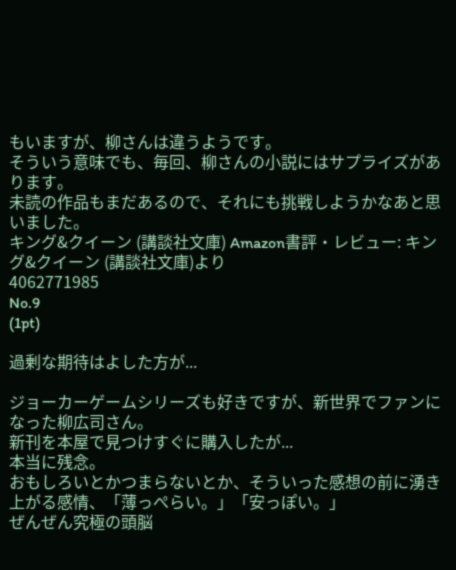もいますが、柳さんは違うようです。
そういう意味でも、毎回、柳さんの小説にはサプライズがあります。
未読の作品もまだあるので、それにも挑戦しようかなあと思いました。
キング&クイーン (講談社文庫) Amazon書評・レビュー: キング&クイーン (講談社文庫)より
4062771985
No.9
(1pt)

過剰な期待はよした方が...

ジョーカーゲームシリーズも好きですが、新世界でファンになった柳広司さん。
新刊を本屋で見つけすぐに購入したが...
本当に残念。
おもしろいとかつまらないとか、そういった感想の前に湧き上がる感情、「薄っぺらい。」「安っぽい。」
ぜんぜん究極の頭脳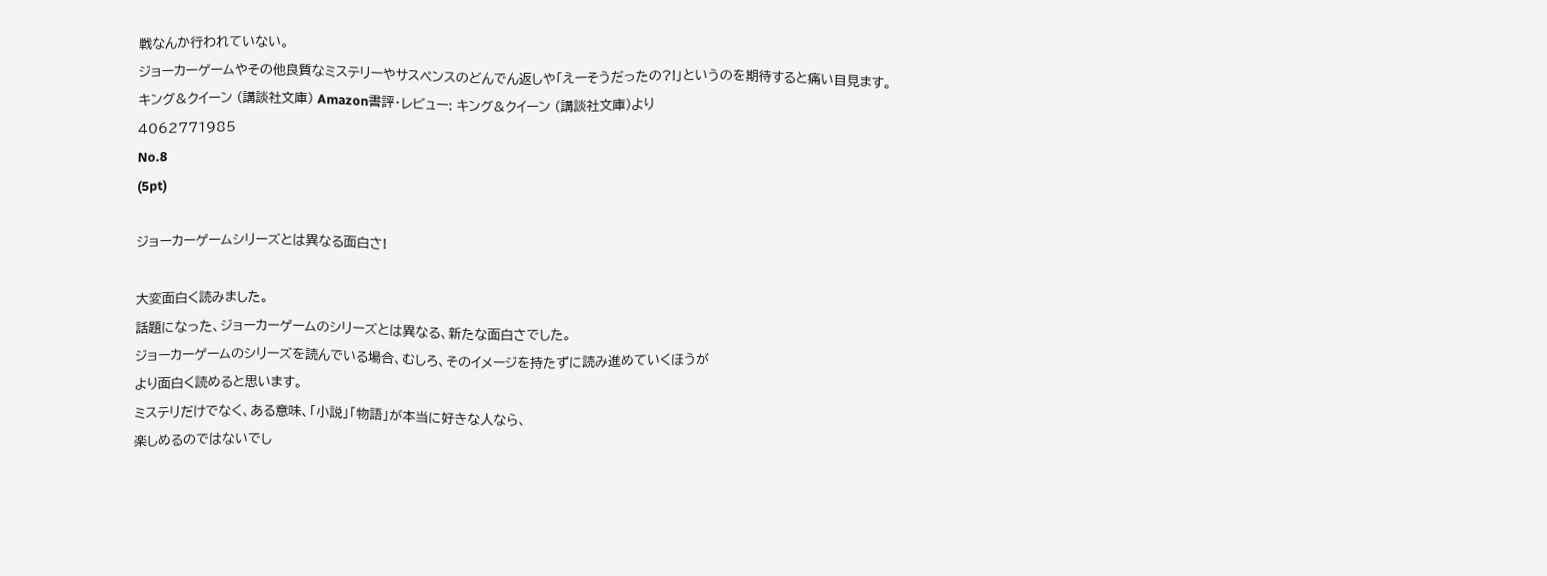戦なんか行われていない。
ジョーカーゲームやその他良質なミステリーやサスペンスのどんでん返しや「えーそうだったの?!」というのを期待すると痛い目見ます。
キング&クイーン (講談社文庫) Amazon書評・レビュー: キング&クイーン (講談社文庫)より
4062771985
No.8
(5pt)

ジョーカーゲームシリーズとは異なる面白さ!

大変面白く読みました。
話題になった、ジョーカーゲームのシリーズとは異なる、新たな面白さでした。
ジョーカーゲームのシリーズを読んでいる場合、むしろ、そのイメージを持たずに読み進めていくほうが
より面白く読めると思います。
ミステリだけでなく、ある意味、「小説」「物語」が本当に好きな人なら、
楽しめるのではないでし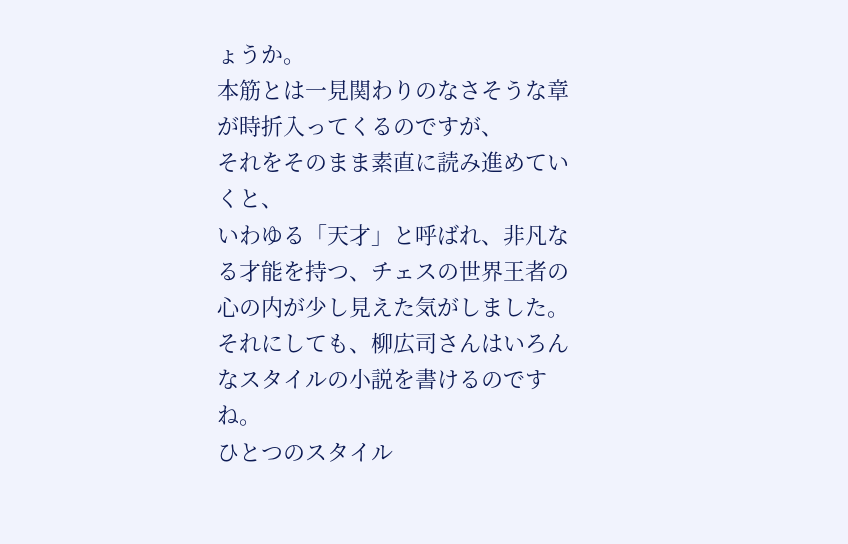ょうか。
本筋とは一見関わりのなさそうな章が時折入ってくるのですが、
それをそのまま素直に読み進めていくと、
いわゆる「天才」と呼ばれ、非凡なる才能を持つ、チェスの世界王者の心の内が少し見えた気がしました。
それにしても、柳広司さんはいろんなスタイルの小説を書けるのですね。
ひとつのスタイル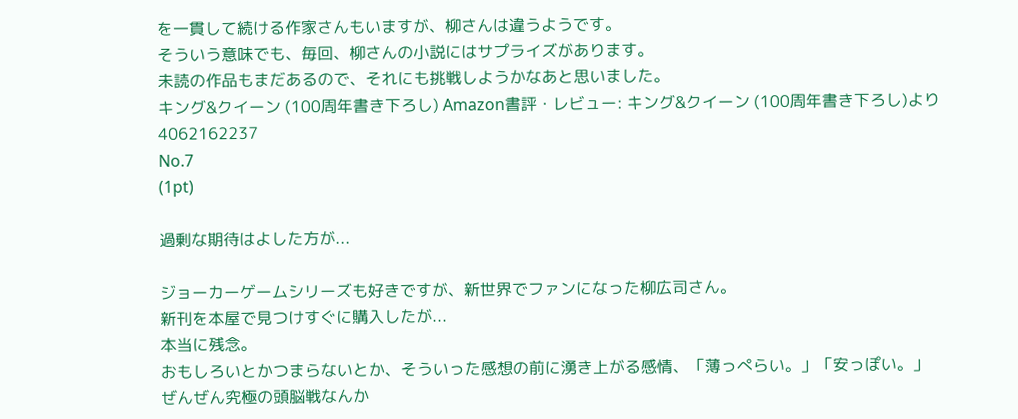を一貫して続ける作家さんもいますが、柳さんは違うようです。
そういう意味でも、毎回、柳さんの小説にはサプライズがあります。
未読の作品もまだあるので、それにも挑戦しようかなあと思いました。
キング&クイーン (100周年書き下ろし) Amazon書評・レビュー: キング&クイーン (100周年書き下ろし)より
4062162237
No.7
(1pt)

過剰な期待はよした方が...

ジョーカーゲームシリーズも好きですが、新世界でファンになった柳広司さん。
新刊を本屋で見つけすぐに購入したが...
本当に残念。
おもしろいとかつまらないとか、そういった感想の前に湧き上がる感情、「薄っぺらい。」「安っぽい。」
ぜんぜん究極の頭脳戦なんか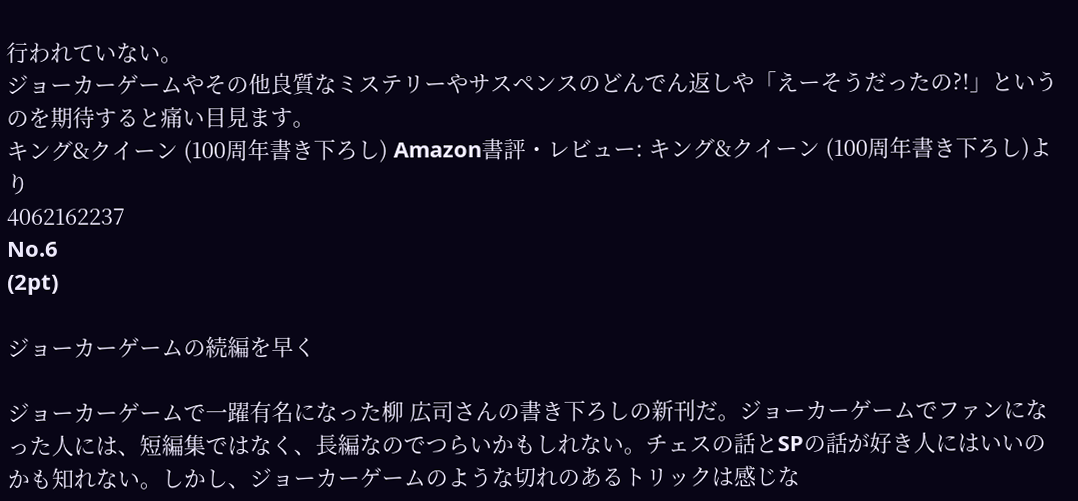行われていない。
ジョーカーゲームやその他良質なミステリーやサスペンスのどんでん返しや「えーそうだったの?!」というのを期待すると痛い目見ます。
キング&クイーン (100周年書き下ろし) Amazon書評・レビュー: キング&クイーン (100周年書き下ろし)より
4062162237
No.6
(2pt)

ジョーカーゲームの続編を早く

ジョーカーゲームで一躍有名になった柳 広司さんの書き下ろしの新刊だ。ジョーカーゲームでファンになった人には、短編集ではなく、長編なのでつらいかもしれない。チェスの話とSPの話が好き人にはいいのかも知れない。しかし、ジョーカーゲームのような切れのあるトリックは感じな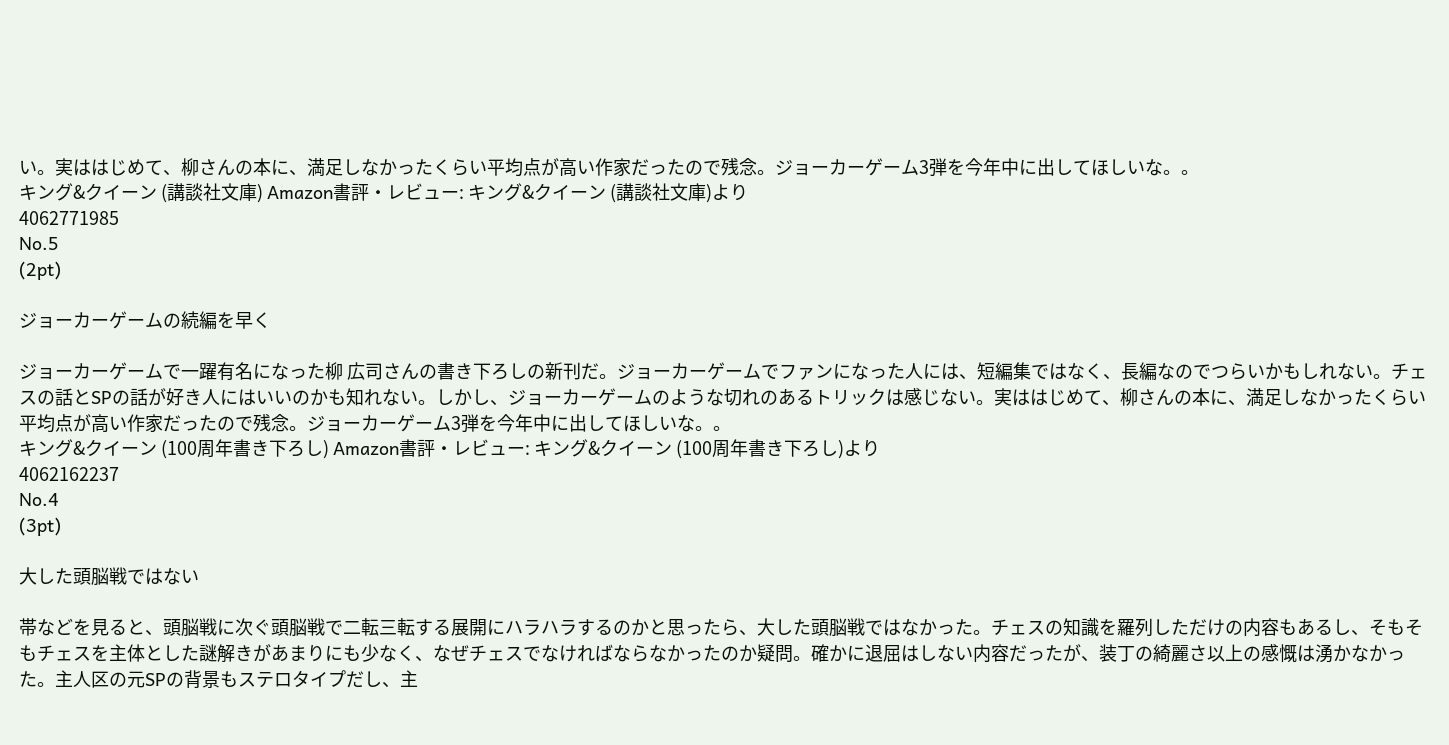い。実ははじめて、柳さんの本に、満足しなかったくらい平均点が高い作家だったので残念。ジョーカーゲーム3弾を今年中に出してほしいな。。
キング&クイーン (講談社文庫) Amazon書評・レビュー: キング&クイーン (講談社文庫)より
4062771985
No.5
(2pt)

ジョーカーゲームの続編を早く

ジョーカーゲームで一躍有名になった柳 広司さんの書き下ろしの新刊だ。ジョーカーゲームでファンになった人には、短編集ではなく、長編なのでつらいかもしれない。チェスの話とSPの話が好き人にはいいのかも知れない。しかし、ジョーカーゲームのような切れのあるトリックは感じない。実ははじめて、柳さんの本に、満足しなかったくらい平均点が高い作家だったので残念。ジョーカーゲーム3弾を今年中に出してほしいな。。
キング&クイーン (100周年書き下ろし) Amazon書評・レビュー: キング&クイーン (100周年書き下ろし)より
4062162237
No.4
(3pt)

大した頭脳戦ではない

帯などを見ると、頭脳戦に次ぐ頭脳戦で二転三転する展開にハラハラするのかと思ったら、大した頭脳戦ではなかった。チェスの知識を羅列しただけの内容もあるし、そもそもチェスを主体とした謎解きがあまりにも少なく、なぜチェスでなければならなかったのか疑問。確かに退屈はしない内容だったが、装丁の綺麗さ以上の感慨は湧かなかった。主人区の元SPの背景もステロタイプだし、主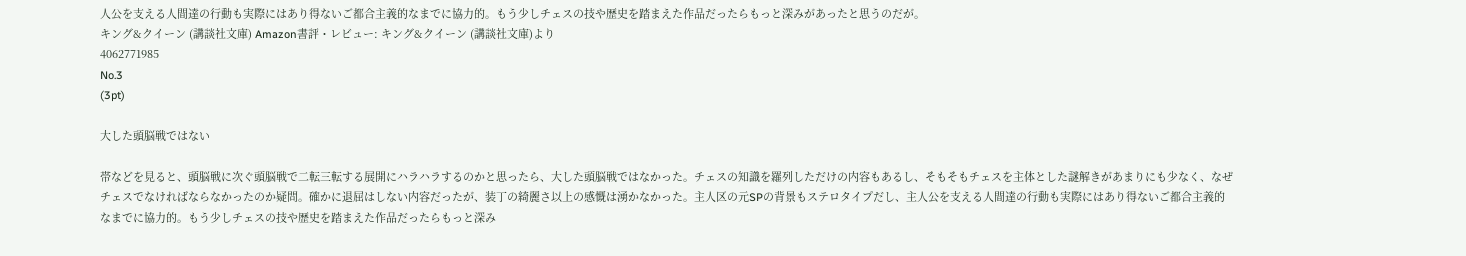人公を支える人間達の行動も実際にはあり得ないご都合主義的なまでに協力的。もう少しチェスの技や歴史を踏まえた作品だったらもっと深みがあったと思うのだが。
キング&クイーン (講談社文庫) Amazon書評・レビュー: キング&クイーン (講談社文庫)より
4062771985
No.3
(3pt)

大した頭脳戦ではない

帯などを見ると、頭脳戦に次ぐ頭脳戦で二転三転する展開にハラハラするのかと思ったら、大した頭脳戦ではなかった。チェスの知識を羅列しただけの内容もあるし、そもそもチェスを主体とした謎解きがあまりにも少なく、なぜチェスでなければならなかったのか疑問。確かに退屈はしない内容だったが、装丁の綺麗さ以上の感慨は湧かなかった。主人区の元SPの背景もステロタイプだし、主人公を支える人間達の行動も実際にはあり得ないご都合主義的なまでに協力的。もう少しチェスの技や歴史を踏まえた作品だったらもっと深み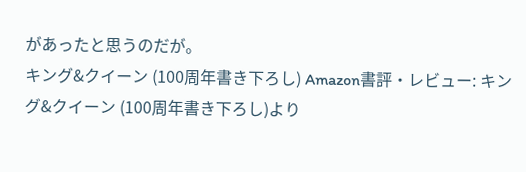があったと思うのだが。
キング&クイーン (100周年書き下ろし) Amazon書評・レビュー: キング&クイーン (100周年書き下ろし)より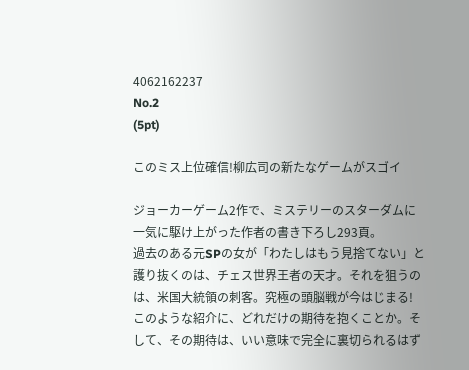4062162237
No.2
(5pt)

このミス上位確信!柳広司の新たなゲームがスゴイ

ジョーカーゲーム2作で、ミステリーのスターダムに一気に駆け上がった作者の書き下ろし293頁。
過去のある元SPの女が「わたしはもう見捨てない」と護り抜くのは、チェス世界王者の天才。それを狙うのは、米国大統領の刺客。究極の頭脳戦が今はじまる!
このような紹介に、どれだけの期待を抱くことか。そして、その期待は、いい意味で完全に裏切られるはず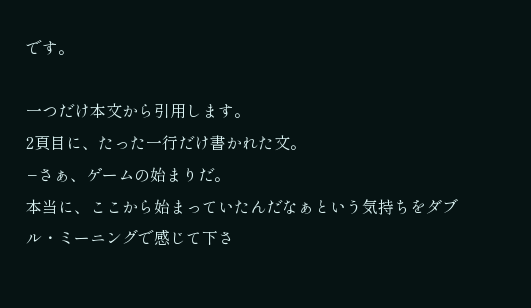です。

一つだけ本文から引用します。
2頁目に、たった一行だけ書かれた文。
−さぁ、ゲームの始まりだ。
本当に、ここから始まっていたんだなぁという気持ちをダブル・ミーニングで感じて下さ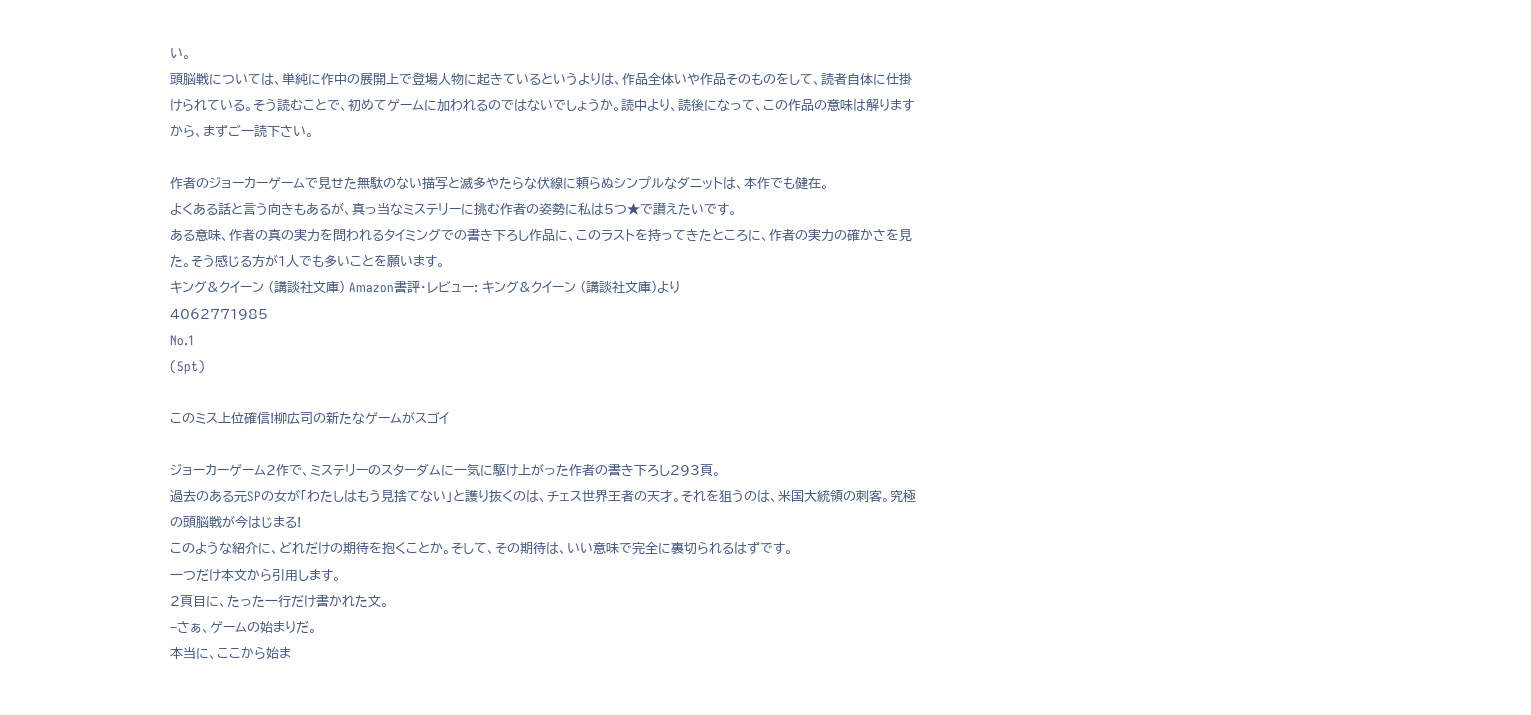い。
頭脳戦については、単純に作中の展開上で登場人物に起きているというよりは、作品全体いや作品そのものをして、読者自体に仕掛けられている。そう読むことで、初めてゲームに加われるのではないでしょうか。読中より、読後になって、この作品の意味は解りますから、まずご一読下さい。

作者のジョーカーゲームで見せた無駄のない描写と滅多やたらな伏線に頼らぬシンプルなダニットは、本作でも健在。
よくある話と言う向きもあるが、真っ当なミステリーに挑む作者の姿勢に私は5つ★で讃えたいです。
ある意味、作者の真の実力を問われるタイミングでの書き下ろし作品に、このラストを持ってきたところに、作者の実力の確かさを見た。そう感じる方が1人でも多いことを願います。
キング&クイーン (講談社文庫) Amazon書評・レビュー: キング&クイーン (講談社文庫)より
4062771985
No.1
(5pt)

このミス上位確信!柳広司の新たなゲームがスゴイ

ジョーカーゲーム2作で、ミステリーのスターダムに一気に駆け上がった作者の書き下ろし293頁。
過去のある元SPの女が「わたしはもう見捨てない」と護り抜くのは、チェス世界王者の天才。それを狙うのは、米国大統領の刺客。究極の頭脳戦が今はじまる!
このような紹介に、どれだけの期待を抱くことか。そして、その期待は、いい意味で完全に裏切られるはずです。
一つだけ本文から引用します。
2頁目に、たった一行だけ書かれた文。
−さぁ、ゲームの始まりだ。
本当に、ここから始ま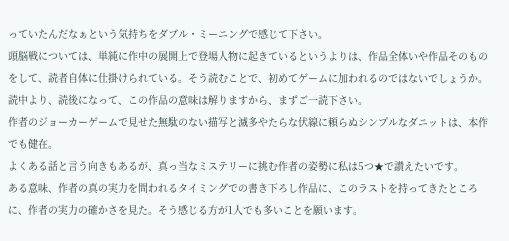っていたんだなぁという気持ちをダブル・ミーニングで感じて下さい。
頭脳戦については、単純に作中の展開上で登場人物に起きているというよりは、作品全体いや作品そのものをして、読者自体に仕掛けられている。そう読むことで、初めてゲームに加われるのではないでしょうか。読中より、読後になって、この作品の意味は解りますから、まずご一読下さい。
作者のジョーカーゲームで見せた無駄のない描写と滅多やたらな伏線に頼らぬシンプルなダニットは、本作でも健在。
よくある話と言う向きもあるが、真っ当なミステリーに挑む作者の姿勢に私は5つ★で讃えたいです。
ある意味、作者の真の実力を問われるタイミングでの書き下ろし作品に、このラストを持ってきたところに、作者の実力の確かさを見た。そう感じる方が1人でも多いことを願います。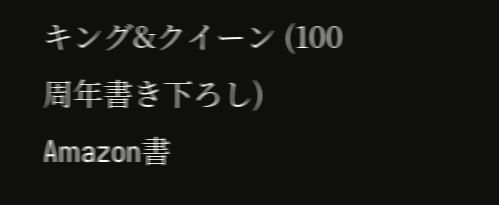キング&クイーン (100周年書き下ろし) Amazon書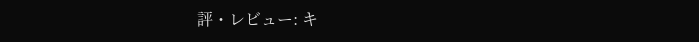評・レビュー: キ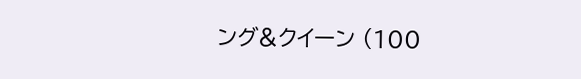ング&クイーン (100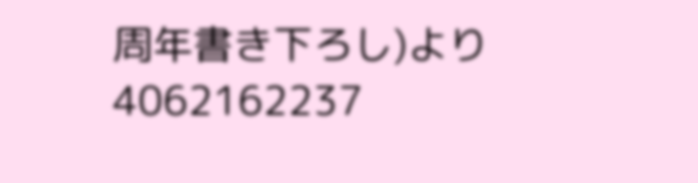周年書き下ろし)より
4062162237